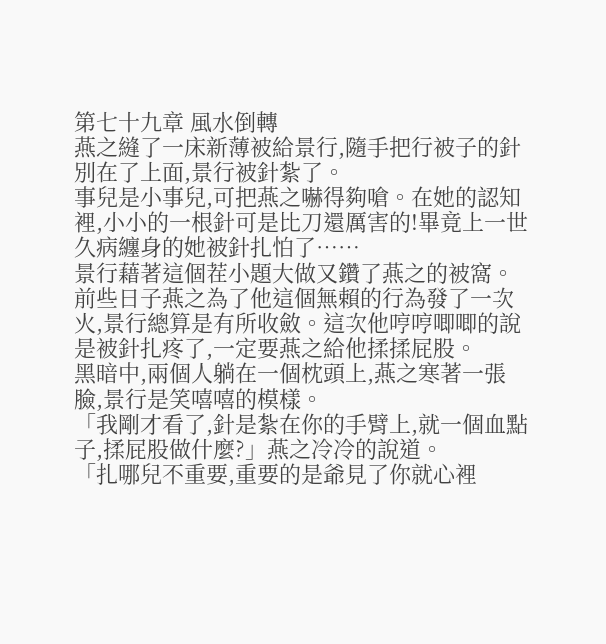第七十九章 風水倒轉
燕之縫了一床新薄被給景行,隨手把行被子的針別在了上面,景行被針紮了。
事兒是小事兒,可把燕之嚇得夠嗆。在她的認知裡,小小的一根針可是比刀還厲害的!畢竟上一世久病纏身的她被針扎怕了……
景行藉著這個茬小題大做又鑽了燕之的被窩。
前些日子燕之為了他這個無賴的行為發了一次火,景行總算是有所收斂。這次他哼哼唧唧的說是被針扎疼了,一定要燕之給他揉揉屁股。
黑暗中,兩個人躺在一個枕頭上,燕之寒著一張臉,景行是笑嘻嘻的模樣。
「我剛才看了,針是紮在你的手臂上,就一個血點子,揉屁股做什麼?」燕之冷冷的說道。
「扎哪兒不重要,重要的是爺見了你就心裡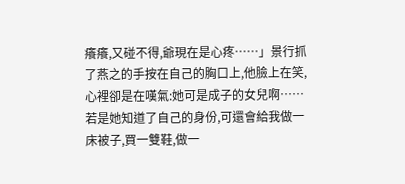癢癢,又碰不得,爺現在是心疼……」景行抓了燕之的手按在自己的胸口上,他臉上在笑,心裡卻是在嘆氣:她可是成子的女兒啊……若是她知道了自己的身份,可還會給我做一床被子,買一雙鞋,做一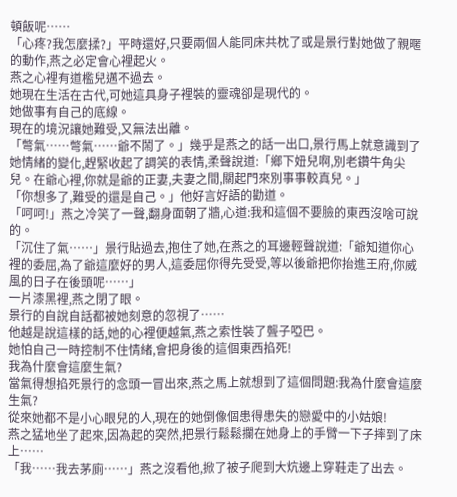頓飯呢……
「心疼?我怎麼揉?」平時還好,只要兩個人能同床共枕了或是景行對她做了親暱的動作,燕之必定會心裡起火。
燕之心裡有道檻兒邁不過去。
她現在生活在古代,可她這具身子裡裝的靈魂卻是現代的。
她做事有自己的底線。
現在的境況讓她難受,又無法出離。
「彆氣……彆氣……爺不鬧了。」幾乎是燕之的話一出口,景行馬上就意識到了她情緒的變化,趕緊收起了調笑的表情,柔聲說道:「鄉下妞兒啊,別老鑽牛角尖兒。在爺心裡,你就是爺的正妻,夫妻之間,關起門來別事事較真兒。」
「你想多了,難受的還是自己。」他好言好語的勸道。
「呵呵!」燕之冷笑了一聲,翻身面朝了牆,心道:我和這個不要臉的東西沒啥可說的。
「沉住了氣……」景行貼過去,抱住了她,在燕之的耳邊輕聲說道:「爺知道你心裡的委屈,為了爺這麼好的男人,這委屈你得先受受,等以後爺把你抬進王府,你威風的日子在後頭呢……」
一片漆黑裡,燕之閉了眼。
景行的自說自話都被她刻意的忽視了……
他越是說這樣的話,她的心裡便越氣,燕之索性裝了聾子啞巴。
她怕自己一時控制不住情緒,會把身後的這個東西掐死!
我為什麼會這麼生氣?
當氣得想掐死景行的念頭一冒出來,燕之馬上就想到了這個問題:我為什麼會這麼生氣?
從來她都不是小心眼兒的人,現在的她倒像個患得患失的戀愛中的小姑娘!
燕之猛地坐了起來,因為起的突然,把景行鬆鬆攔在她身上的手臂一下子摔到了床上……
「我……我去茅廁……」燕之沒看他,掀了被子爬到大炕邊上穿鞋走了出去。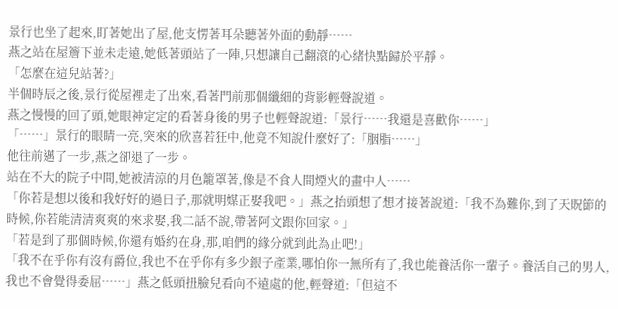景行也坐了起來,盯著她出了屋,他支愣著耳朵聽著外面的動靜……
燕之站在屋簷下並未走遠,她低著頭站了一陣,只想讓自己翻滾的心緒快點歸於平靜。
「怎麼在這兒站著?」
半個時辰之後,景行從屋裡走了出來,看著門前那個纖細的背影輕聲說道。
燕之慢慢的回了頭,她眼神定定的看著身後的男子也輕聲說道:「景行……我還是喜歡你……」
「……」景行的眼睛一亮,突來的欣喜若狂中,他竟不知說什麼好了:「胭脂……」
他往前邁了一步,燕之卻退了一步。
站在不大的院子中間,她被清涼的月色籠罩著,像是不食人間煙火的畫中人……
「你若是想以後和我好好的過日子,那就明媒正娶我吧。」燕之抬頭想了想才接著說道:「我不為難你,到了天貺節的時候,你若能清清爽爽的來求娶,我二話不說,帶著阿文跟你回家。」
「若是到了那個時候,你還有婚約在身,那,咱們的緣分就到此為止吧!」
「我不在乎你有沒有爵位,我也不在乎你有多少銀子產業,哪怕你一無所有了,我也能養活你一輩子。養活自己的男人,我也不會覺得委屈……」燕之低頭扭臉兒看向不遠處的他,輕聲道:「但這不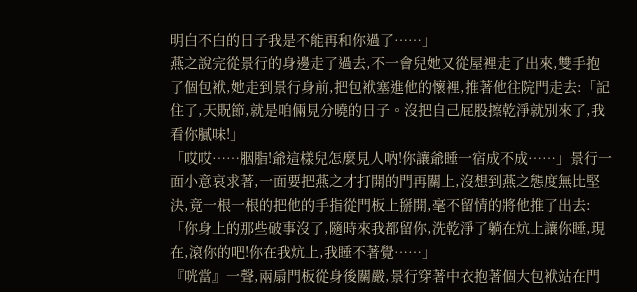明白不白的日子我是不能再和你過了……」
燕之說完從景行的身邊走了過去,不一會兒她又從屋裡走了出來,雙手抱了個包袱,她走到景行身前,把包袱塞進他的懷裡,推著他往院門走去:「記住了,天貺節,就是咱倆見分曉的日子。沒把自己屁股擦乾淨就別來了,我看你膩味!」
「哎哎……胭脂!爺這樣兒怎麼見人吶!你讓爺睡一宿成不成……」景行一面小意哀求著,一面要把燕之才打開的門再關上,沒想到燕之態度無比堅決,竟一根一根的把他的手指從門板上掰開,毫不留情的將他推了出去:「你身上的那些破事沒了,隨時來我都留你,洗乾淨了躺在炕上讓你睡,現在,滾你的吧!你在我炕上,我睡不著覺……」
『咣當』一聲,兩扇門板從身後關嚴,景行穿著中衣抱著個大包袱站在門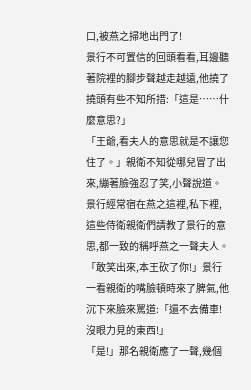口,被燕之掃地出門了!
景行不可置信的回頭看看,耳邊聽著院裡的腳步聲越走越遠,他撓了撓頭有些不知所措:「這是……什麼意思?」
「王爺,看夫人的意思就是不讓您住了。」親衛不知從哪兒冒了出來,繃著臉強忍了笑,小聲說道。
景行經常宿在燕之這裡,私下裡,這些侍衛親衛們請教了景行的意思,都一致的稱呼燕之一聲夫人。
「敢笑出來,本王砍了你!」景行一看親衛的嘴臉頓時來了脾氣,他沉下來臉來罵道:「還不去備車!沒眼力見的東西!」
「是!」那名親衛應了一聲,幾個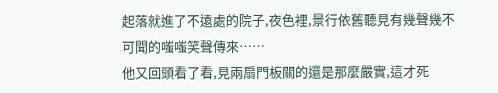起落就進了不遠處的院子,夜色裡,景行依舊聽見有幾聲幾不可聞的嗤嗤笑聲傳來……
他又回頭看了看,見兩扇門板關的還是那麼嚴實,這才死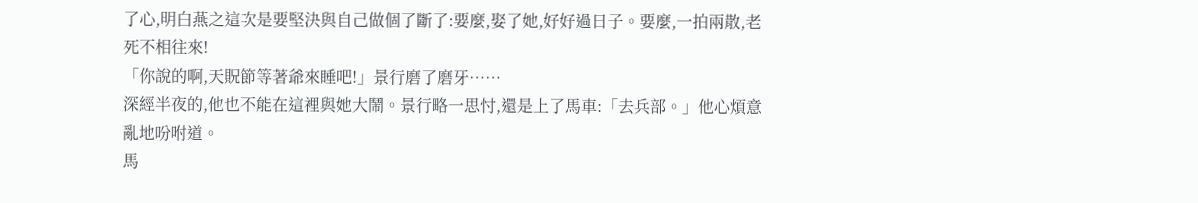了心,明白燕之這次是要堅決與自己做個了斷了:要麼,娶了她,好好過日子。要麼,一拍兩散,老死不相往來!
「你說的啊,天貺節等著爺來睡吧!」景行磨了磨牙……
深經半夜的,他也不能在這裡與她大鬧。景行略一思忖,還是上了馬車:「去兵部。」他心煩意亂地吩咐道。
馬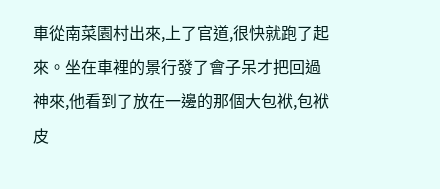車從南菜園村出來,上了官道,很快就跑了起來。坐在車裡的景行發了會子呆才把回過神來,他看到了放在一邊的那個大包袱,包袱皮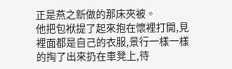正是燕之新做的那床夾被。
他把包袱提了起來抱在懷裡打開,見裡面都是自己的衣服,景行一樣一樣的掏了出來扔在車凳上,待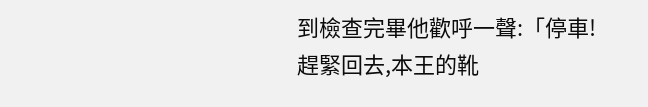到檢查完畢他歡呼一聲:「停車!趕緊回去,本王的靴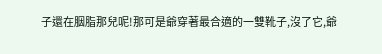子還在胭脂那兒呢!那可是爺穿著最合適的一雙靴子,沒了它,爺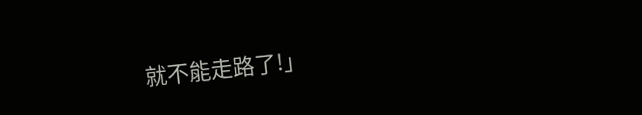就不能走路了!」